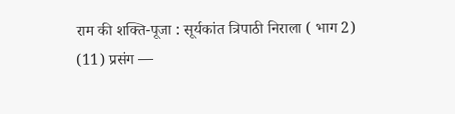राम की शक्ति-पूजा : सूर्यकांत त्रिपाठी निराला ( भाग 2)
(11) प्रसंग —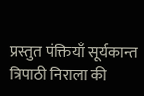प्रस्तुत पंक्तियाँ सूर्यकान्त त्रिपाठी निराला की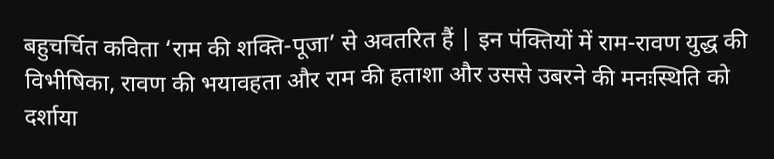बहुचर्चित कविता ‘राम की शक्ति-पूजा’ से अवतरित हैं | इन पंक्तियों में राम-रावण युद्ध की विभीषिका, रावण की भयावहता और राम की हताशा और उससे उबरने की मनःस्थिति को दर्शाया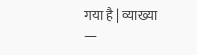गया है | व्याख्या —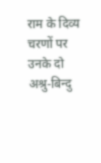राम के दिव्य चरणों पर उनके दो अश्रु-बिन्दु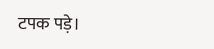टपक पड़े।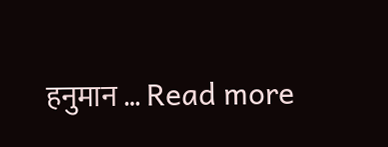हनुमान … Read more